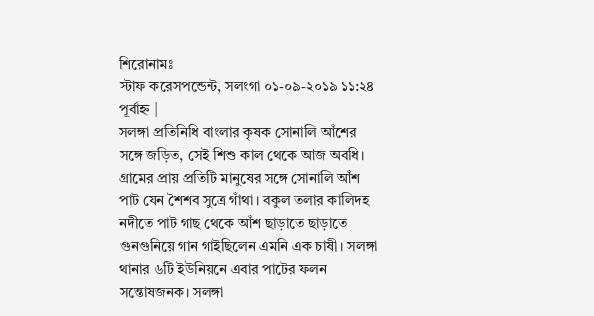শিরোনামঃ
স্টাফ করেসপন্ডেন্ট, সলংগা ০১-০৯-২০১৯ ১১:২৪ পূর্বাহ্ন |
সলঙ্গা প্রতিনিধি বাংলার কৃষক সোনালি আঁশের সঙ্গে জড়িত, সেই শিশু কাল থেকে আজ অবধি। গ্রামের প্রায় প্রতিটি মানুষের সঙ্গে সোনালি আঁশ পাট যেন শৈশব সুত্রে গাঁথা। বকুল তলার কালিদহ নদীতে পাট গাছ থেকে আঁশ ছাড়াতে ছাড়াতে গুনগুনিয়ে গান গাইছিলেন এমনি এক চাষী। সলঙ্গা থানার ৬টি ইউনিয়নে এবার পাটের ফলন সন্তোষজনক। সলঙ্গা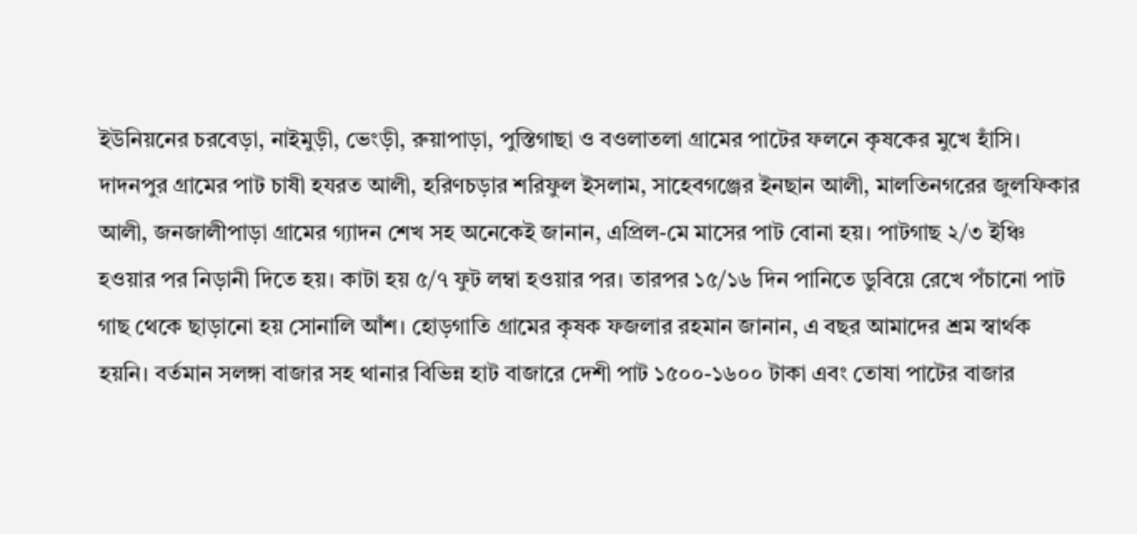ইউনিয়নের চরবেড়া, নাইমুড়ী, ভেংড়ী, রুয়াপাড়া, পুস্তিগাছা ও বওলাতলা গ্রামের পাটের ফলনে কৃষকের মুখে হাঁসি।
দাদনপুর গ্রামের পাট চাষী হযরত আলী, হরিণচড়ার শরিফুল ইসলাম, সাহেবগঞ্জের ইনছান আলী, মালতিনগরের জুলফিকার আলী, জনজালীপাড়া গ্রামের গ্যাদন শেখ সহ অনেকেই জানান, এপ্রিল-মে মাসের পাট বোনা হয়। পাটগাছ ২/৩ ইঞ্চি হওয়ার পর নিড়ানী দিতে হয়। কাটা হয় ৫/৭ ফুট লম্বা হওয়ার পর। তারপর ১৫/১৬ দিন পানিতে ডুবিয়ে রেখে পঁচানো পাট গাছ থেকে ছাড়ানো হয় সোনালি আঁশ। হোড়গাতি গ্রামের কৃষক ফজলার রহমান জানান, এ বছর আমাদের শ্রম স্বার্থক হয়নি। বর্তমান সলঙ্গা বাজার সহ থানার বিভিন্ন হাট বাজারে দেশী পাট ১৫০০-১৬০০ টাকা এবং তোষা পাটের বাজার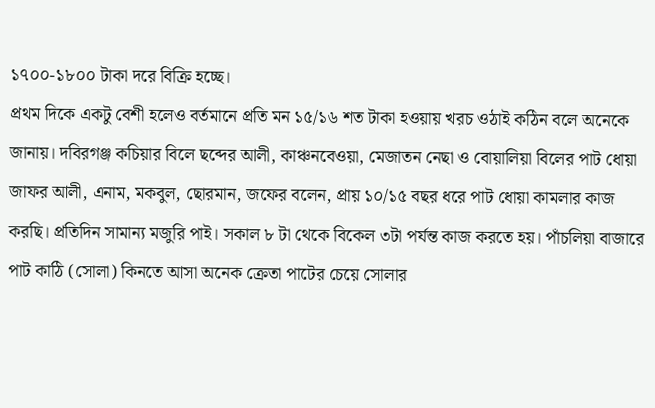১৭০০-১৮০০ টাকা দরে বিক্রি হচ্ছে।
প্রথম দিকে একটু বেশী হলেও বর্তমানে প্রতি মন ১৫/১৬ শত টাকা হওয়ায় খরচ ওঠাই কঠিন বলে অনেকে জানায়। দবিরগঞ্জ কচিয়ার বিলে ছব্দের আলী, কাঞ্চনবেওয়া, মেজাতন নেছা ও বোয়ালিয়া বিলের পাট ধোয়া জাফর আলী, এনাম, মকবুল, ছোরমান, জফের বলেন, প্রায় ১০/১৫ বছর ধরে পাট ধোয়া কামলার কাজ করছি। প্রতিদিন সামান্য মজুরি পাই। সকাল ৮ টা থেকে বিকেল ৩টা পর্যন্ত কাজ করতে হয়। পাঁচলিয়া বাজারে পাট কাঠি (সোলা) কিনতে আসা অনেক ক্রেতা পাটের চেয়ে সোলার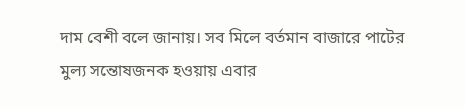দাম বেশী বলে জানায়। সব মিলে বর্তমান বাজারে পাটের মুল্য সন্তোষজনক হওয়ায় এবার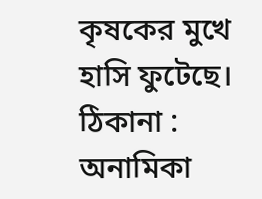কৃষকের মুখে হাসি ফুটেছে।
ঠিকানা : অনামিকা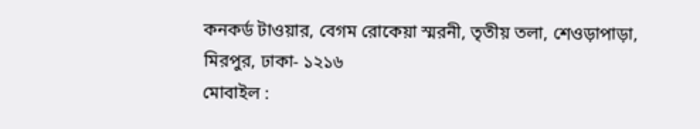কনকর্ড টাওয়ার, বেগম রোকেয়া স্মরনী, তৃতীয় তলা, শেওড়াপাড়া, মিরপুর, ঢাকা- ১২১৬
মোবাইল :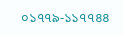০১৭৭৯-১১৭৭৪৪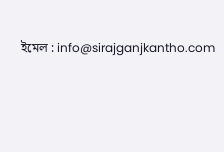ইমেল : info@sirajganjkantho.com